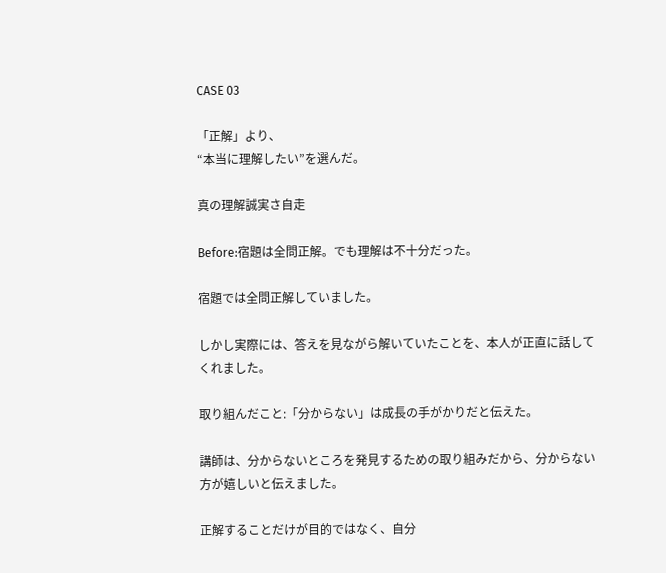CASE 03

「正解」より、
“本当に理解したい”を選んだ。

真の理解誠実さ自走

Before:宿題は全問正解。でも理解は不十分だった。

宿題では全問正解していました。

しかし実際には、答えを見ながら解いていたことを、本人が正直に話してくれました。

取り組んだこと:「分からない」は成長の手がかりだと伝えた。

講師は、分からないところを発見するための取り組みだから、分からない方が嬉しいと伝えました。

正解することだけが目的ではなく、自分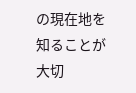の現在地を知ることが大切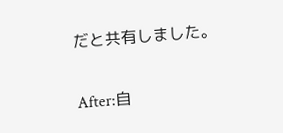だと共有しました。

After:自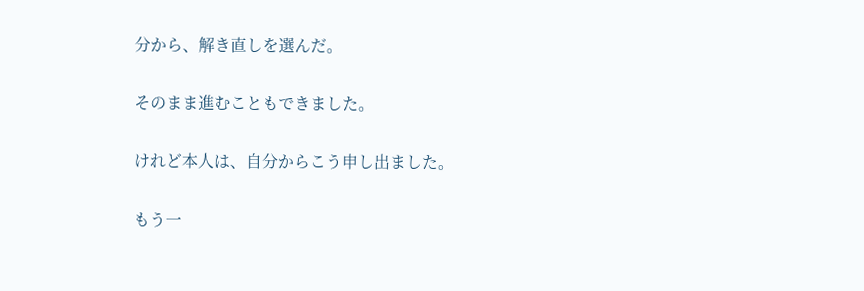分から、解き直しを選んだ。

そのまま進むこともできました。

けれど本人は、自分からこう申し出ました。

もう一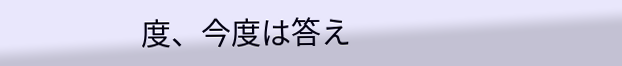度、今度は答え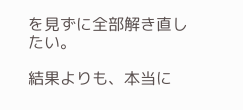を見ずに全部解き直したい。

結果よりも、本当に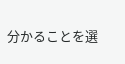分かることを選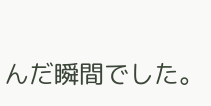んだ瞬間でした。